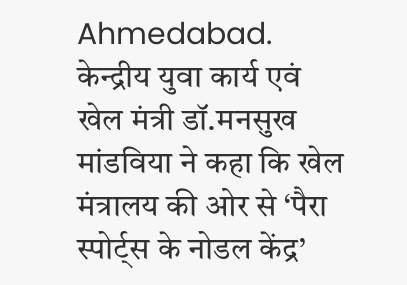Ahmedabad. केन्द्रीय युवा कार्य एवं खेल मंत्री डॉ.मनसुख मांडविया ने कहा कि खेल मंत्रालय की ओर से ‘पैरा स्पोर्ट्स के नोडल केंद्र’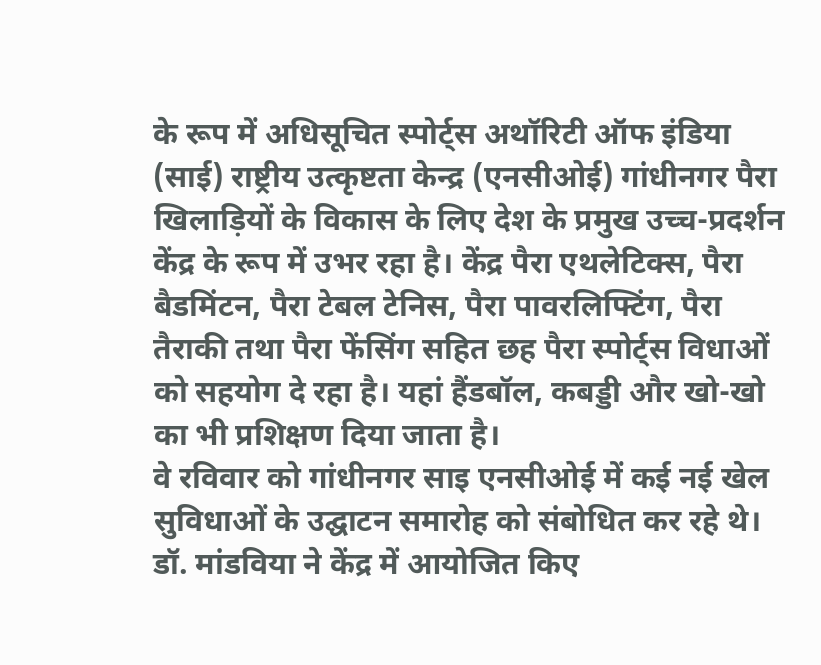के रूप में अधिसूचित स्पोर्ट्स अथॉरिटी ऑफ इंडिया (साई) राष्ट्रीय उत्कृष्टता केन्द्र (एनसीओई) गांधीनगर पैरा खिलाड़ियों के विकास के लिए देश के प्रमुख उच्च-प्रदर्शन केंद्र के रूप में उभर रहा है। केंद्र पैरा एथलेटिक्स, पैरा बैडमिंटन, पैरा टेबल टेनिस, पैरा पावरलिफ्टिंग, पैरा तैराकी तथा पैरा फेंसिंग सहित छह पैरा स्पोर्ट्स विधाओं को सहयोग दे रहा है। यहां हैंडबॉल, कबड्डी और खो-खो का भी प्रशिक्षण दिया जाता है।
वे रविवार को गांधीनगर साइ एनसीओई में कई नई खेल सुविधाओं के उद्घाटन समारोह को संबोधित कर रहे थे।
डॉ. मांडविया ने केंद्र में आयोजित किए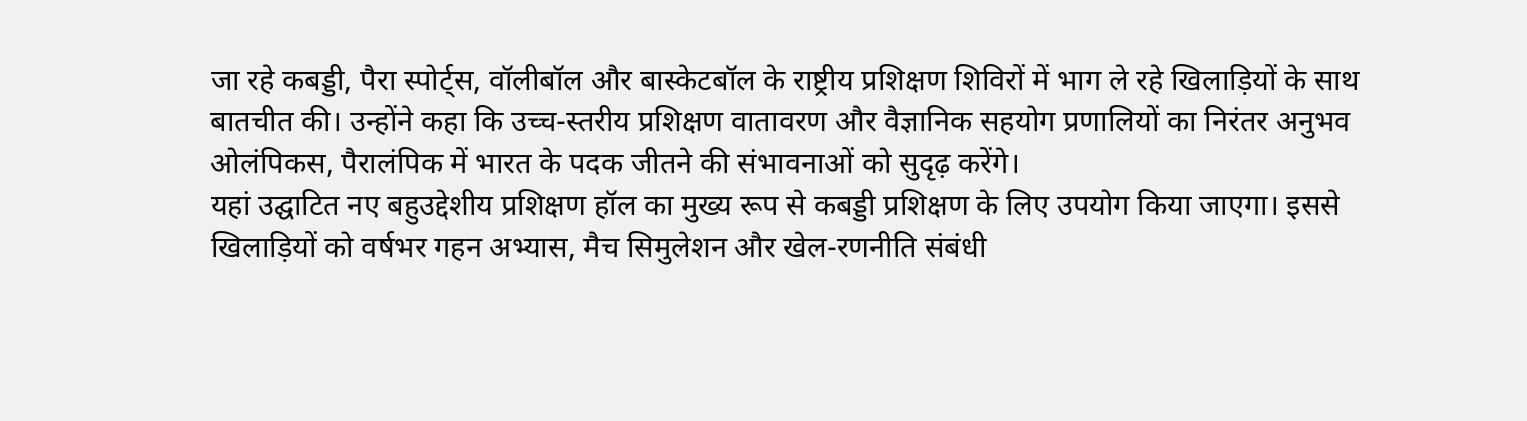जा रहे कबड्डी, पैरा स्पोर्ट्स, वॉलीबॉल और बास्केटबॉल के राष्ट्रीय प्रशिक्षण शिविरों में भाग ले रहे खिलाड़ियों के साथ बातचीत की। उन्होंने कहा कि उच्च-स्तरीय प्रशिक्षण वातावरण और वैज्ञानिक सहयोग प्रणालियों का निरंतर अनुभव ओलंपिकस, पैरालंपिक में भारत के पदक जीतने की संभावनाओं को सुदृढ़ करेंगे।
यहां उद्घाटित नए बहुउद्देशीय प्रशिक्षण हॉल का मुख्य रूप से कबड्डी प्रशिक्षण के लिए उपयोग किया जाएगा। इससे खिलाड़ियों को वर्षभर गहन अभ्यास, मैच सिमुलेशन और खेल-रणनीति संबंधी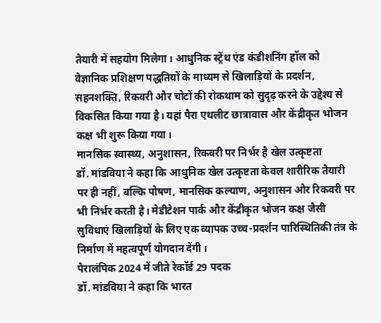तैयारी में सहयोग मिलेगा। आधुनिक स्ट्रेंथ एंड कंडीशनिंग हॉल को वैज्ञानिक प्रशिक्षण पद्धतियों के माध्यम से खिलाड़ियों के प्रदर्शन, सहनशक्ति, रिकवरी और चोटों की रोकथाम को सुदृढ़ करने के उद्देश्य से विकसित किया गया है। यहां पैरा एथलीट छात्रावास और केंद्रीकृत भोजन कक्ष भी शुरू किया गया।
मानसिक स्वास्थ्य, अनुशासन, रिकवरी पर निर्भर है खेल उत्कृष्टता
डॉ. मांडविया ने कहा कि आधुनिक खेल उत्कृष्टता केवल शारीरिक तैयारी पर ही नहीं, बल्कि पोषण, मानसिक कल्याण, अनुशासन और रिकवरी पर भी निर्भर करती है। मेडीटेशन पार्क और केंद्रीकृत भोजन कक्ष जैसी सुविधाएं खिलाड़ियों के लिए एक व्यापक उच्च-प्रदर्शन पारिस्थितिकी तंत्र के निर्माण में महत्वपूर्ण योगदान देंगी।
पैरालंपिक 2024 में जीते रेकॉर्ड 29 पदक
डॉ. मांडविया ने कहा कि भारत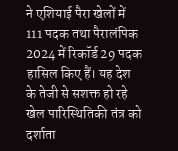ने एशियाई पैरा खेलों में 111 पदक तथा पैरालंपिक 2024 में रिकॉर्ड 29 पदक हासिल किए हैं। यह देश के तेजी से सशक्त हो रहे खेल पारिस्थितिकी तंत्र को दर्शाता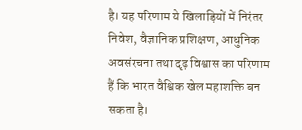है। यह परिणाम ये खिलाड़ियों में निरंतर निवेश, वैज्ञानिक प्रशिक्षण, आधुनिक अवसंरचना तथा दृढ़ विश्वास का परिणाम हैं कि भारत वैश्विक खेल महाशक्ति बन सकता है।